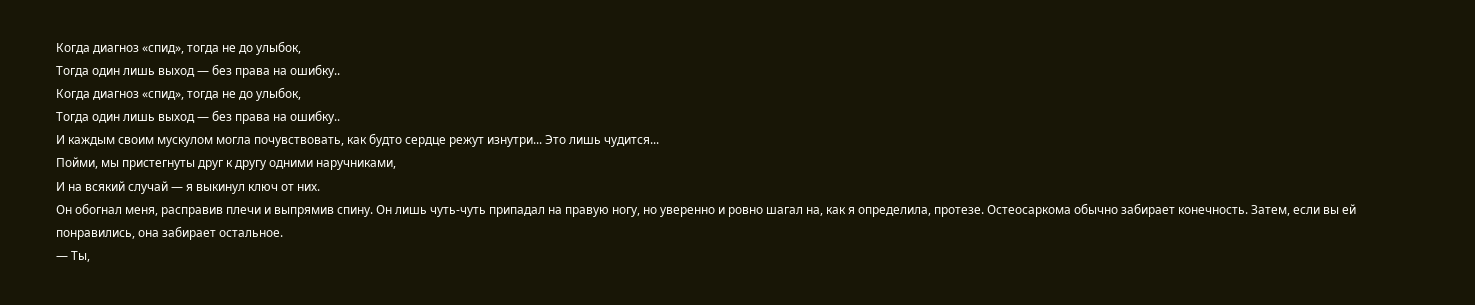Когда диагноз «спид», тогда не до улыбок,
Тогда один лишь выход — без права на ошибку..
Когда диагноз «спид», тогда не до улыбок,
Тогда один лишь выход — без права на ошибку..
И каждым своим мускулом могла почувствовать, как будто сердце режут изнутри... Это лишь чудится...
Пойми, мы пристегнуты друг к другу одними наручниками,
И на всякий случай — я выкинул ключ от них.
Он обогнал меня, расправив плечи и выпрямив спину. Он лишь чуть-чуть припадал на правую ногу, но уверенно и ровно шагал на, как я определила, протезе. Остеосаркома обычно забирает конечность. Затем, если вы ей понравились, она забирает остальное.
— Ты,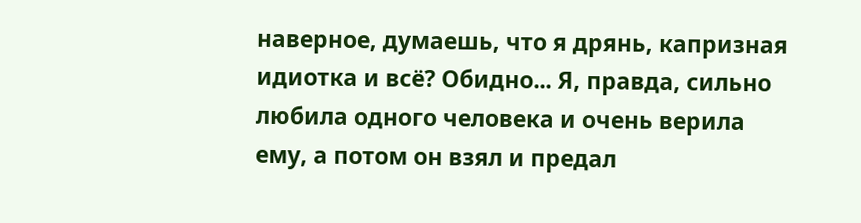наверное, думаешь, что я дрянь, капризная идиотка и всё? Обидно... Я, правда, сильно любила одного человека и очень верила ему, а потом он взял и предал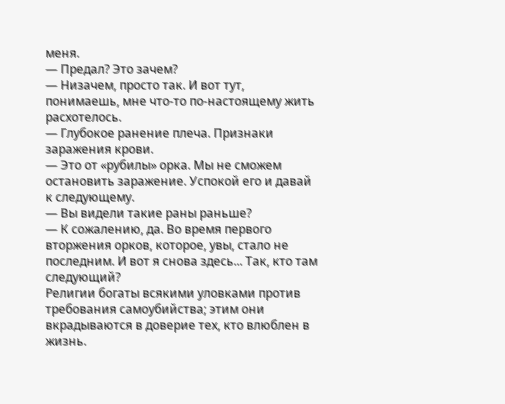меня.
— Предал? Это зачем?
— Низачем, просто так. И вот тут, понимаешь, мне что-то по-настоящему жить расхотелось.
— Глубокое ранение плеча. Признаки заражения крови.
— Это от «рубилы» орка. Мы не сможем остановить заражение. Успокой его и давай к следующему.
— Вы видели такие раны раньше?
— К сожалению, да. Во время первого вторжения орков, которое, увы, стало не последним. И вот я снова здесь... Так, кто там следующий?
Религии богаты всякими уловками против требования самоубийства; этим они вкрадываются в доверие тех, кто влюблен в жизнь.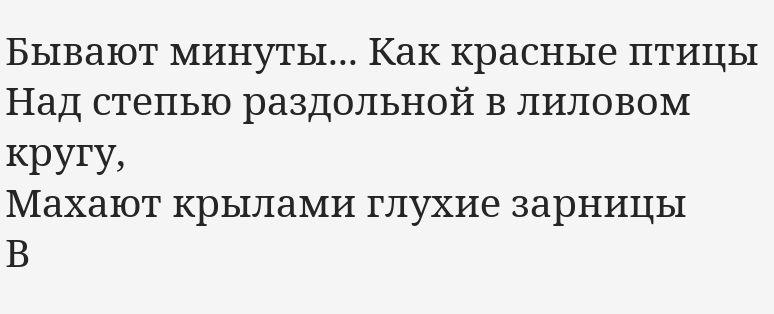Бывают минуты... Как красные птицы
Над степью раздольной в лиловом кругу,
Махают крылами глухие зарницы
В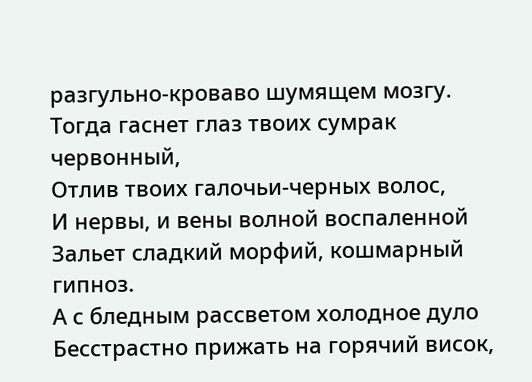разгульно-кроваво шумящем мозгу.
Тогда гаснет глаз твоих сумрак червонный,
Отлив твоих галочьи-черных волос,
И нервы, и вены волной воспаленной
Зальет сладкий морфий, кошмарный гипноз.
А с бледным рассветом холодное дуло
Бесстрастно прижать на горячий висок,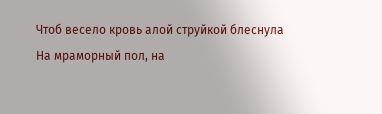Чтоб весело кровь алой струйкой блеснула
На мраморный пол, на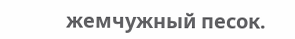жемчужный песок.